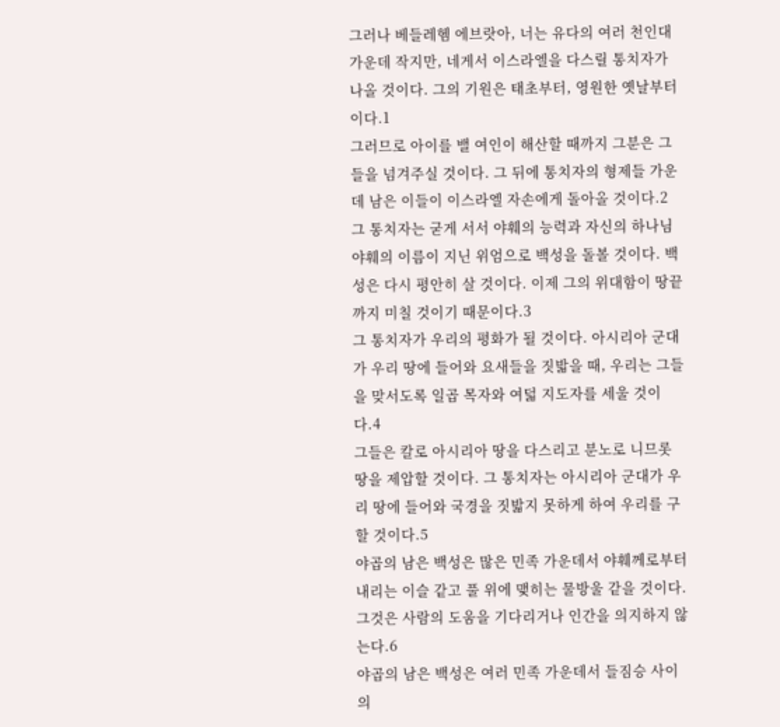그러나 베들레헴 에브랏아, 너는 유다의 여러 천인대 가운데 작지만, 네게서 이스라엘을 다스릴 통치자가 나올 것이다. 그의 기원은 태초부터, 영원한 옛날부터이다.1
그러므로 아이를 밸 여인이 해산할 때까지 그분은 그들을 넘겨주실 것이다. 그 뒤에 통치자의 형제들 가운데 남은 이들이 이스라엘 자손에게 돌아올 것이다.2
그 통치자는 굳게 서서 야훼의 능력과 자신의 하나님 야훼의 이름이 지닌 위엄으로 백성을 돌볼 것이다. 백성은 다시 평안히 살 것이다. 이제 그의 위대함이 땅끝까지 미칠 것이기 때문이다.3
그 통치자가 우리의 평화가 될 것이다. 아시리아 군대가 우리 땅에 들어와 요새들을 짓밟을 때, 우리는 그들을 맞서도록 일곱 목자와 여덟 지도자를 세울 것이다.4
그들은 칼로 아시리아 땅을 다스리고 분노로 니므롯 땅을 제압할 것이다. 그 통치자는 아시리아 군대가 우리 땅에 들어와 국경을 짓밟지 못하게 하여 우리를 구할 것이다.5
야곱의 남은 백성은 많은 민족 가운데서 야훼께로부터 내리는 이슬 같고 풀 위에 맺히는 물방울 같을 것이다. 그것은 사람의 도움을 기다리거나 인간을 의지하지 않는다.6
야곱의 남은 백성은 여러 민족 가운데서 들짐승 사이의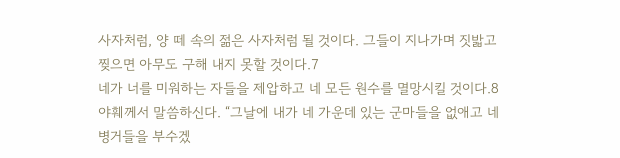사자처럼, 양 떼 속의 젊은 사자처럼 될 것이다. 그들이 지나가며 짓밟고 찢으면 아무도 구해 내지 못할 것이다.7
네가 너를 미워하는 자들을 제압하고 네 모든 원수를 멸망시킬 것이다.8
야훼께서 말씀하신다. “그날에 내가 네 가운데 있는 군마들을 없애고 네 병거들을 부수겠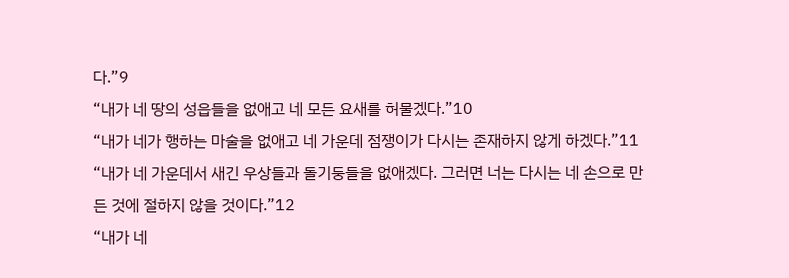다.”9
“내가 네 땅의 성읍들을 없애고 네 모든 요새를 허물겠다.”10
“내가 네가 행하는 마술을 없애고 네 가운데 점쟁이가 다시는 존재하지 않게 하겠다.”11
“내가 네 가운데서 새긴 우상들과 돌기둥들을 없애겠다. 그러면 너는 다시는 네 손으로 만든 것에 절하지 않을 것이다.”12
“내가 네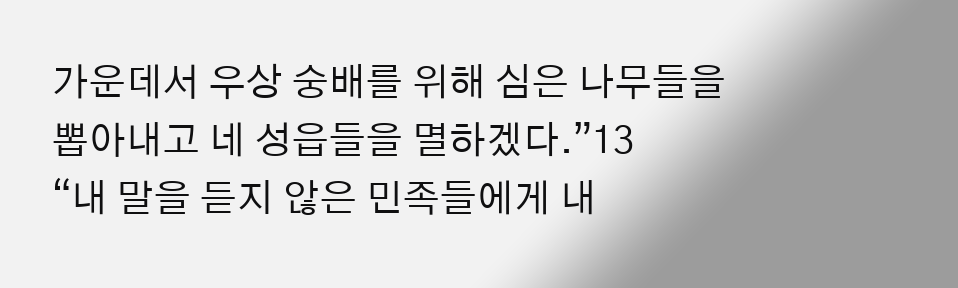가운데서 우상 숭배를 위해 심은 나무들을 뽑아내고 네 성읍들을 멸하겠다.”13
“내 말을 듣지 않은 민족들에게 내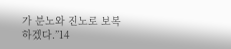가 분노와 진노로 보복하겠다.”14